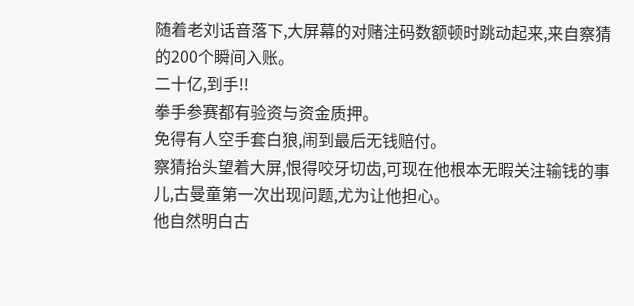随着老刘话音落下,大屏幕的对赌注码数额顿时跳动起来,来自察猜的200个瞬间入账。
二十亿,到手!!
拳手参赛都有验资与资金质押。
免得有人空手套白狼,闹到最后无钱赔付。
察猜抬头望着大屏,恨得咬牙切齿,可现在他根本无暇关注输钱的事儿,古曼童第一次出现问题,尤为让他担心。
他自然明白古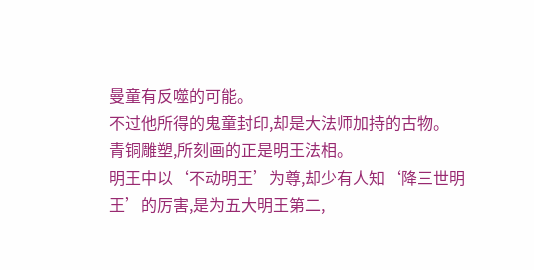曼童有反噬的可能。
不过他所得的鬼童封印,却是大法师加持的古物。
青铜雕塑,所刻画的正是明王法相。
明王中以‘不动明王’为尊,却少有人知‘降三世明王’的厉害,是为五大明王第二,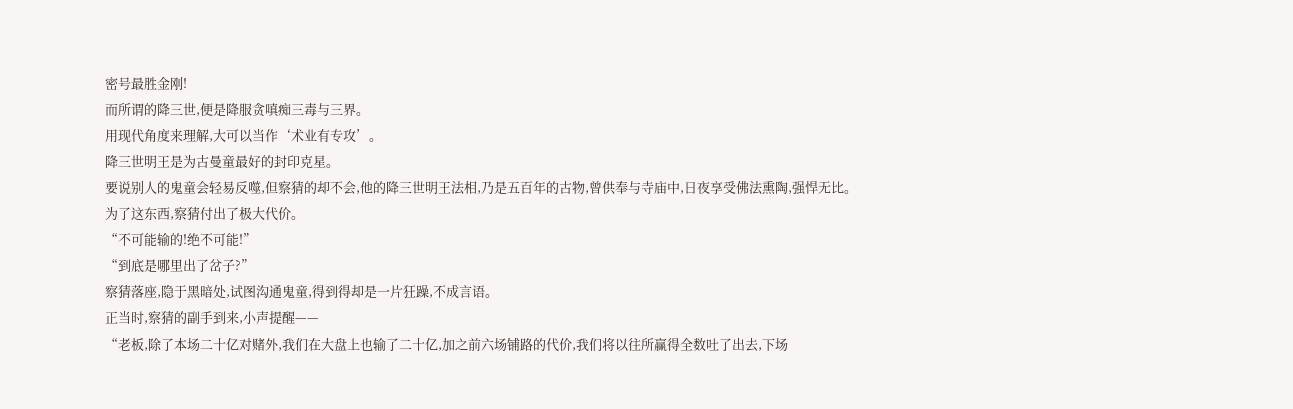密号最胜金刚!
而所谓的降三世,便是降服贪嗔痴三毒与三界。
用现代角度来理解,大可以当作‘术业有专攻’。
降三世明王是为古曼童最好的封印克星。
要说别人的鬼童会轻易反噬,但察猜的却不会,他的降三世明王法相,乃是五百年的古物,曾供奉与寺庙中,日夜享受佛法熏陶,强悍无比。
为了这东西,察猜付出了极大代价。
“不可能输的!绝不可能!”
“到底是哪里出了岔子?”
察猜落座,隐于黑暗处,试图沟通鬼童,得到得却是一片狂躁,不成言语。
正当时,察猜的副手到来,小声提醒——
“老板,除了本场二十亿对赌外,我们在大盘上也输了二十亿,加之前六场铺路的代价,我们将以往所赢得全数吐了出去,下场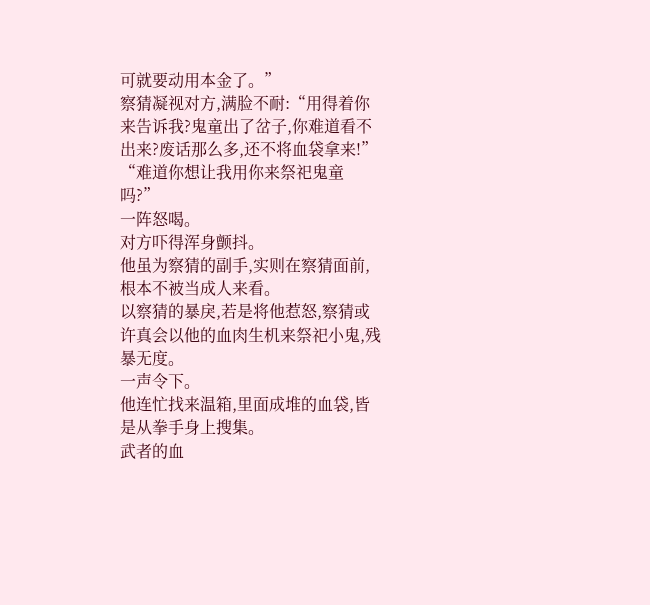可就要动用本金了。”
察猜凝视对方,满脸不耐:“用得着你来告诉我?鬼童出了岔子,你难道看不出来?废话那么多,还不将血袋拿来!”
“难道你想让我用你来祭祀鬼童吗?”
一阵怒喝。
对方吓得浑身颤抖。
他虽为察猜的副手,实则在察猜面前,根本不被当成人来看。
以察猜的暴戾,若是将他惹怒,察猜或许真会以他的血肉生机来祭祀小鬼,残暴无度。
一声令下。
他连忙找来温箱,里面成堆的血袋,皆是从拳手身上搜集。
武者的血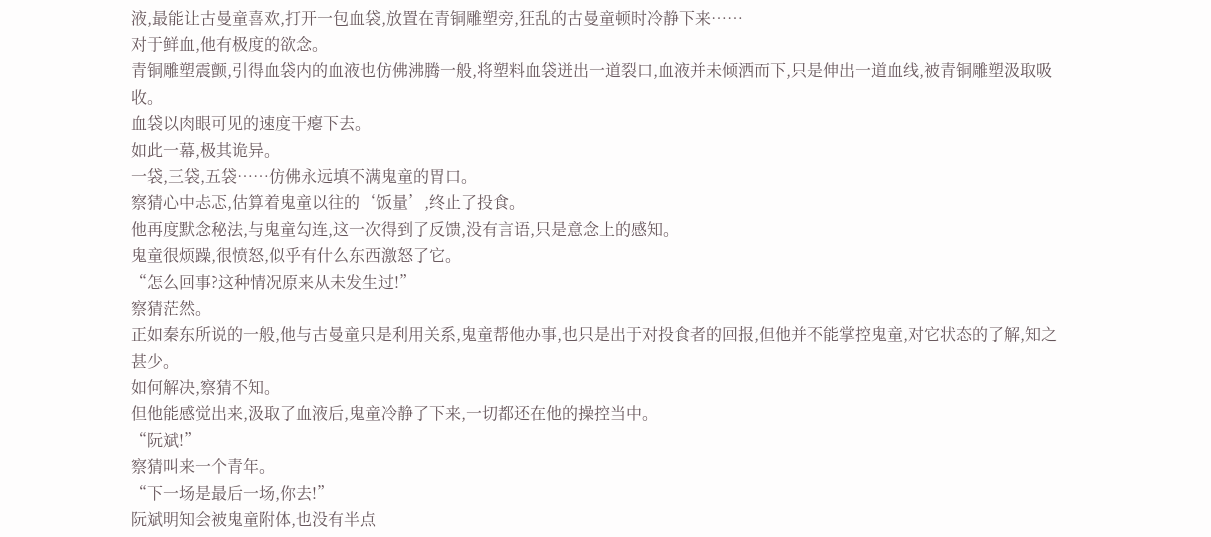液,最能让古曼童喜欢,打开一包血袋,放置在青铜雕塑旁,狂乱的古曼童顿时冷静下来……
对于鲜血,他有极度的欲念。
青铜雕塑震颤,引得血袋内的血液也仿佛沸腾一般,将塑料血袋迸出一道裂口,血液并未倾洒而下,只是伸出一道血线,被青铜雕塑汲取吸收。
血袋以肉眼可见的速度干瘪下去。
如此一幕,极其诡异。
一袋,三袋,五袋……仿佛永远填不满鬼童的胃口。
察猜心中忐忑,估算着鬼童以往的‘饭量’,终止了投食。
他再度默念秘法,与鬼童勾连,这一次得到了反馈,没有言语,只是意念上的感知。
鬼童很烦躁,很愤怒,似乎有什么东西激怒了它。
“怎么回事?这种情况原来从未发生过!”
察猜茫然。
正如秦东所说的一般,他与古曼童只是利用关系,鬼童帮他办事,也只是出于对投食者的回报,但他并不能掌控鬼童,对它状态的了解,知之甚少。
如何解决,察猜不知。
但他能感觉出来,汲取了血液后,鬼童冷静了下来,一切都还在他的操控当中。
“阮斌!”
察猜叫来一个青年。
“下一场是最后一场,你去!”
阮斌明知会被鬼童附体,也没有半点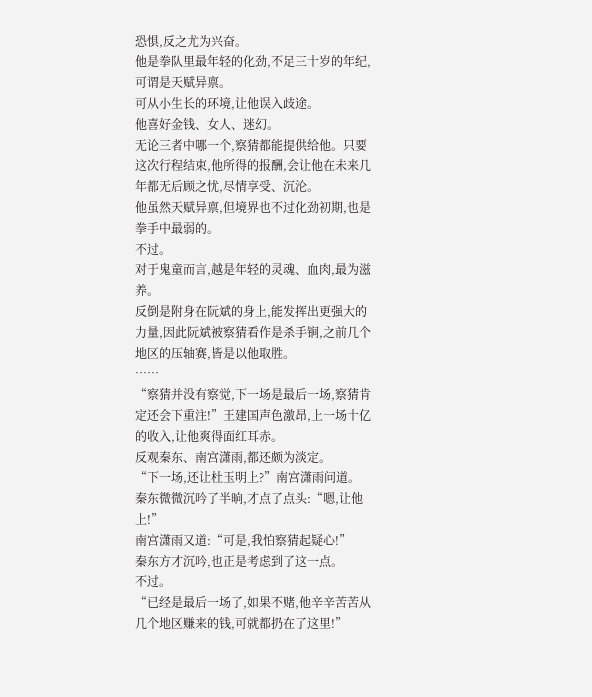恐惧,反之尤为兴奋。
他是拳队里最年轻的化劲,不足三十岁的年纪,可谓是天赋异禀。
可从小生长的环境,让他误入歧途。
他喜好金钱、女人、迷幻。
无论三者中哪一个,察猜都能提供给他。只要这次行程结束,他所得的报酬,会让他在未来几年都无后顾之忧,尽情享受、沉沦。
他虽然天赋异禀,但境界也不过化劲初期,也是拳手中最弱的。
不过。
对于鬼童而言,越是年轻的灵魂、血肉,最为滋养。
反倒是附身在阮斌的身上,能发挥出更强大的力量,因此阮斌被察猜看作是杀手锏,之前几个地区的压轴赛,皆是以他取胜。
……
“察猜并没有察觉,下一场是最后一场,察猜肯定还会下重注!”王建国声色激昂,上一场十亿的收入,让他爽得面红耳赤。
反观秦东、南宫潇雨,都还颇为淡定。
“下一场,还让杜玉明上?”南宫潇雨问道。
秦东微微沉吟了半晌,才点了点头:“嗯,让他上!”
南宫潇雨又道:“可是,我怕察猜起疑心!”
秦东方才沉吟,也正是考虑到了这一点。
不过。
“已经是最后一场了,如果不赌,他辛辛苦苦从几个地区赚来的钱,可就都扔在了这里!”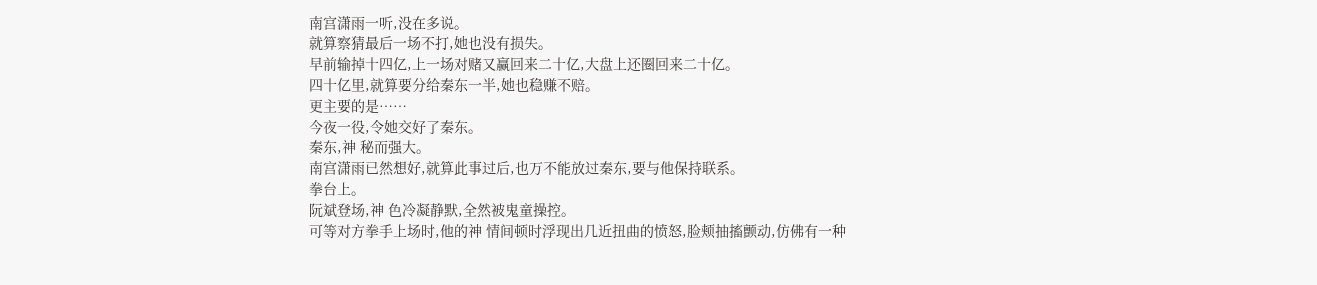南宫潇雨一听,没在多说。
就算察猜最后一场不打,她也没有损失。
早前输掉十四亿,上一场对赌又赢回来二十亿,大盘上还圈回来二十亿。
四十亿里,就算要分给秦东一半,她也稳赚不赔。
更主要的是……
今夜一役,令她交好了秦东。
秦东,神 秘而强大。
南宫潇雨已然想好,就算此事过后,也万不能放过秦东,要与他保持联系。
拳台上。
阮斌登场,神 色冷凝静默,全然被鬼童操控。
可等对方拳手上场时,他的神 情间顿时浮现出几近扭曲的愤怒,脸颊抽搐颤动,仿佛有一种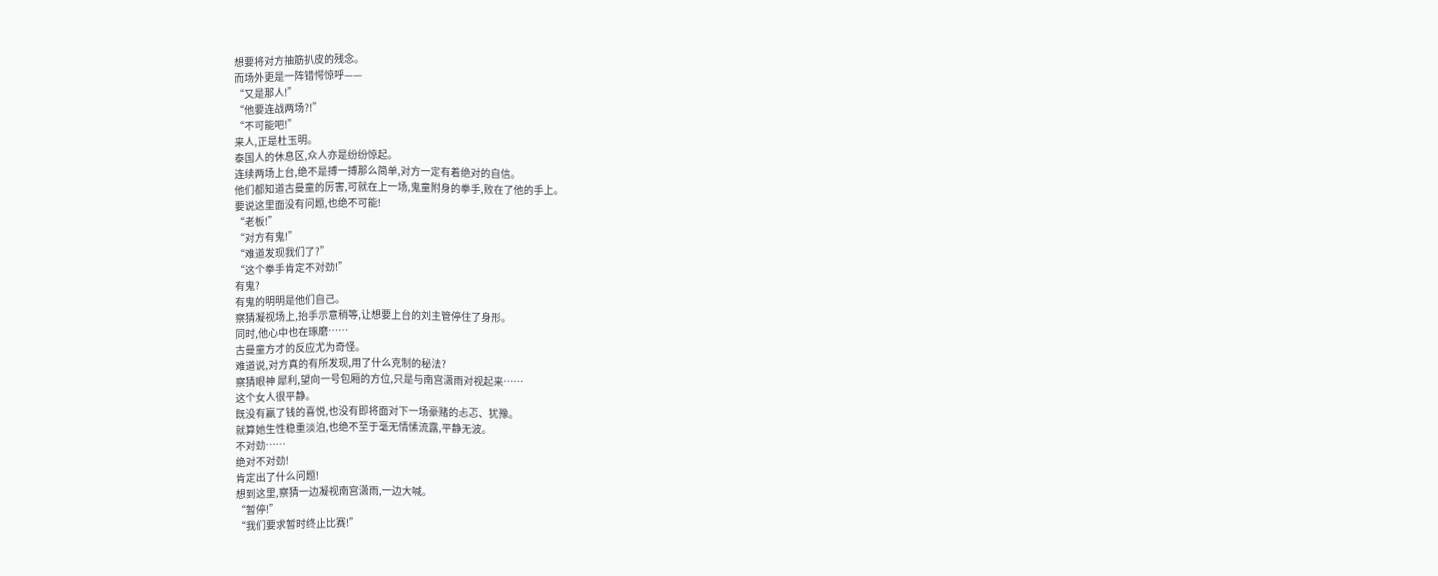想要将对方抽筋扒皮的残念。
而场外更是一阵错愕惊呼——
“又是那人!”
“他要连战两场?!”
“不可能吧!”
来人,正是杜玉明。
泰国人的休息区,众人亦是纷纷惊起。
连续两场上台,绝不是搏一搏那么简单,对方一定有着绝对的自信。
他们都知道古曼童的厉害,可就在上一场,鬼童附身的拳手,败在了他的手上。
要说这里面没有问题,也绝不可能!
“老板!”
“对方有鬼!”
“难道发现我们了?”
“这个拳手肯定不对劲!”
有鬼?
有鬼的明明是他们自己。
察猜凝视场上,抬手示意稍等,让想要上台的刘主管停住了身形。
同时,他心中也在琢磨……
古曼童方才的反应尤为奇怪。
难道说,对方真的有所发现,用了什么克制的秘法?
察猜眼神 犀利,望向一号包厢的方位,只是与南宫潇雨对视起来……
这个女人很平静。
既没有赢了钱的喜悦,也没有即将面对下一场豪赌的忐忑、犹豫。
就算她生性稳重淡泊,也绝不至于毫无情愫流露,平静无波。
不对劲……
绝对不对劲!
肯定出了什么问题!
想到这里,察猜一边凝视南宫潇雨,一边大喊。
“暂停!”
“我们要求暂时终止比赛!”